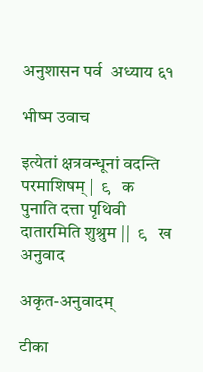अनुशासन पर्व  अध्याय ६१

भीष्म उवाच

इत्येतां क्षत्रवन्धूनां वदन्ति परमाशिषम् |  ९   क
पुनाति दत्ता पृथिवी दातारमिति शुश्रुम ||  ९   ख
अनुवाद

अकृत-अनुवादम्

टीका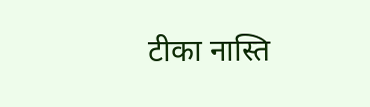टीका नास्ति